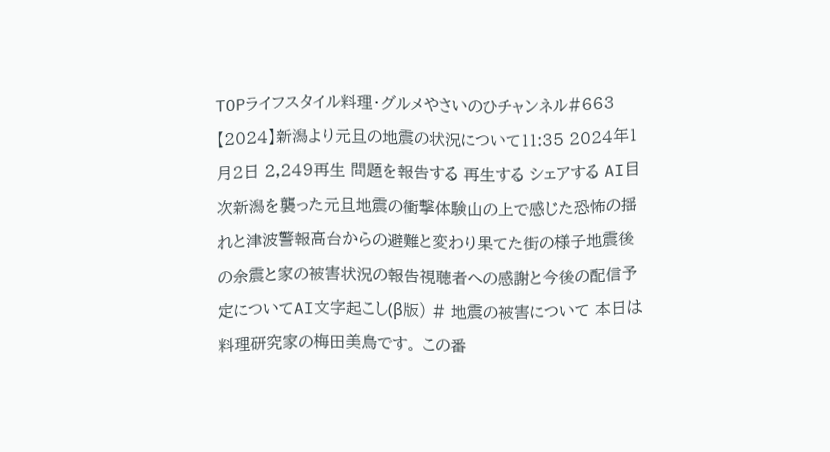TOPライフスタイル料理・グルメやさいのひチャンネル#663【2024】新潟より元旦の地震の状況について11:35 2024年1月2日 2,249再生 問題を報告する 再生する シェアする AI目次新潟を襲った元旦地震の衝撃体験山の上で感じた恐怖の揺れと津波警報高台からの避難と変わり果てた街の様子地震後の余震と家の被害状況の報告視聴者への感謝と今後の配信予定についてAI文字起こし(β版) # 地震の被害について 本日は料理研究家の梅田美鳥です。 この番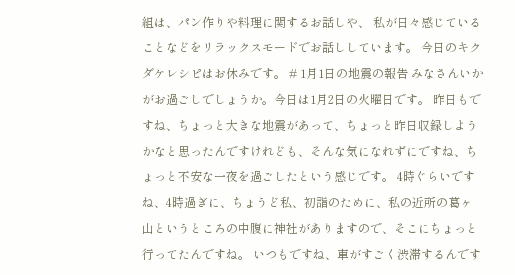組は、パン作りや料理に関するお話しや、 私が日々感じていることなどをリラックスモードでお話ししています。 今日のキクダケレシピはお休みです。 # 1月1日の地震の報告 みなさんいかがお過ごしでしょうか。今日は1月2日の火曜日です。 昨日もですね、ちょっと大きな地震があって、ちょっと昨日収録しようかなと思ったんですけれども、そんな気になれずにですね、ちょっと不安な一夜を過ごしたという感じです。 4時ぐらいですね、4時過ぎに、ちょうど私、初詣のために、私の近所の葛ヶ山というところの中腹に神社がありますので、そこにちょっと行ってたんですね。 いつもですね、車がすごく渋滞するんです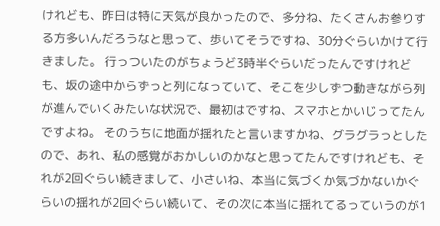けれども、昨日は特に天気が良かったので、多分ね、たくさんお参りする方多いんだろうなと思って、歩いてそうですね、30分ぐらいかけて行きました。 行っついたのがちょうど3時半ぐらいだったんですけれども、坂の途中からずっと列になっていて、そこを少しずつ動きながら列が進んでいくみたいな状況で、最初はですね、スマホとかいじってたんですよね。 そのうちに地面が揺れたと言いますかね、グラグラっとしたので、あれ、私の感覚がおかしいのかなと思ってたんですけれども、それが2回ぐらい続きまして、小さいね、本当に気づくか気づかないかぐらいの揺れが2回ぐらい続いて、その次に本当に揺れてるっていうのが1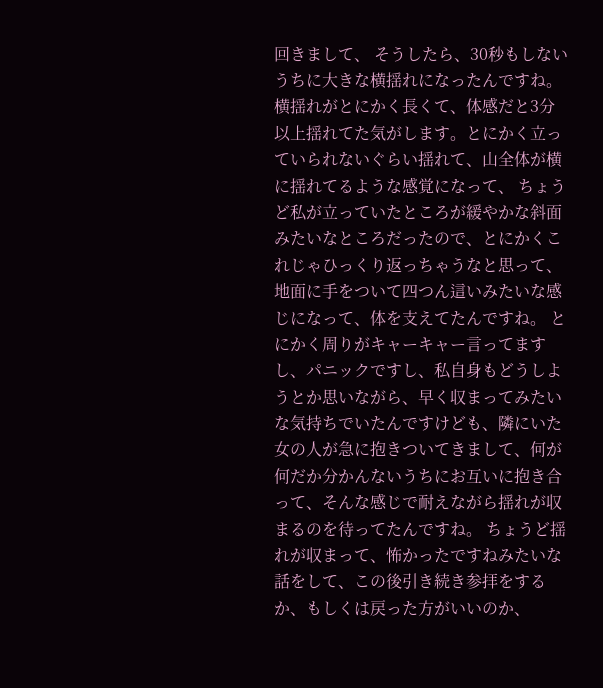回きまして、 そうしたら、30秒もしないうちに大きな横揺れになったんですね。横揺れがとにかく長くて、体感だと3分以上揺れてた気がします。とにかく立っていられないぐらい揺れて、山全体が横に揺れてるような感覚になって、 ちょうど私が立っていたところが緩やかな斜面みたいなところだったので、とにかくこれじゃひっくり返っちゃうなと思って、地面に手をついて四つん這いみたいな感じになって、体を支えてたんですね。 とにかく周りがキャーキャー言ってますし、パニックですし、私自身もどうしようとか思いながら、早く収まってみたいな気持ちでいたんですけども、隣にいた女の人が急に抱きついてきまして、何が何だか分かんないうちにお互いに抱き合って、そんな感じで耐えながら揺れが収まるのを待ってたんですね。 ちょうど揺れが収まって、怖かったですねみたいな話をして、この後引き続き参拝をするか、もしくは戻った方がいいのか、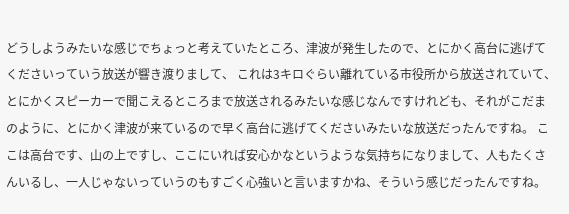どうしようみたいな感じでちょっと考えていたところ、津波が発生したので、とにかく高台に逃げてくださいっていう放送が響き渡りまして、 これは3キロぐらい離れている市役所から放送されていて、とにかくスピーカーで聞こえるところまで放送されるみたいな感じなんですけれども、それがこだまのように、とにかく津波が来ているので早く高台に逃げてくださいみたいな放送だったんですね。 ここは高台です、山の上ですし、ここにいれば安心かなというような気持ちになりまして、人もたくさんいるし、一人じゃないっていうのもすごく心強いと言いますかね、そういう感じだったんですね。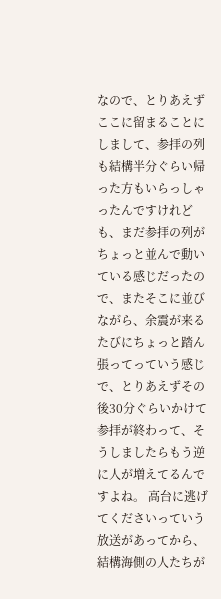なので、とりあえずここに留まることにしまして、参拝の列も結構半分ぐらい帰った方もいらっしゃったんですけれども、まだ参拝の列がちょっと並んで動いている感じだったので、またそこに並びながら、余震が来るたびにちょっと踏ん張ってっていう感じで、とりあえずその後30分ぐらいかけて参拝が終わって、そうしましたらもう逆に人が増えてるんですよね。 高台に逃げてくださいっていう放送があってから、結構海側の人たちが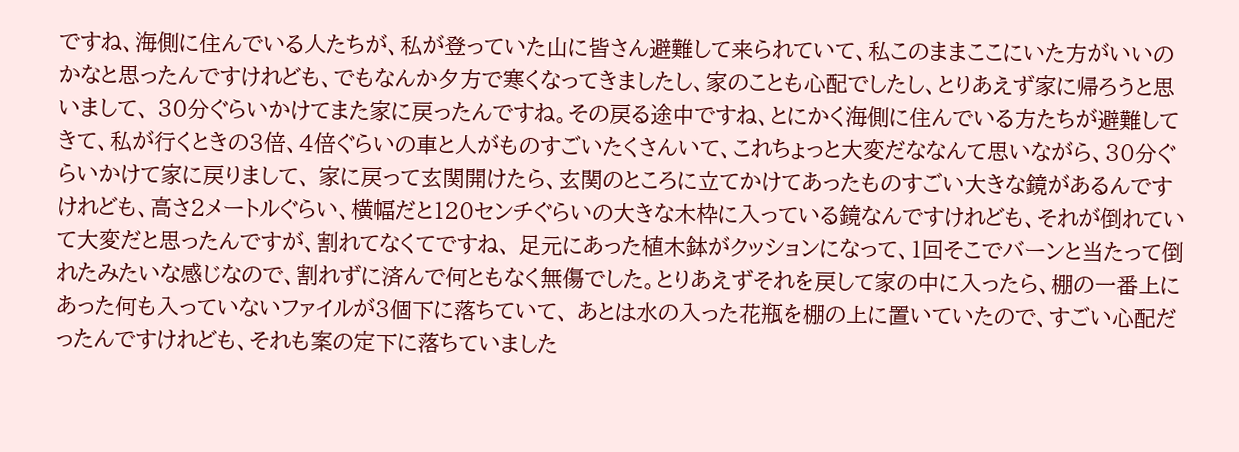ですね、海側に住んでいる人たちが、私が登っていた山に皆さん避難して来られていて、私このままここにいた方がいいのかなと思ったんですけれども、でもなんか夕方で寒くなってきましたし、家のことも心配でしたし、とりあえず家に帰ろうと思いまして、 30分ぐらいかけてまた家に戻ったんですね。その戻る途中ですね、とにかく海側に住んでいる方たちが避難してきて、私が行くときの3倍、4倍ぐらいの車と人がものすごいたくさんいて、これちょっと大変だななんて思いながら、30分ぐらいかけて家に戻りまして、 家に戻って玄関開けたら、玄関のところに立てかけてあったものすごい大きな鏡があるんですけれども、高さ2メートルぐらい、横幅だと120センチぐらいの大きな木枠に入っている鏡なんですけれども、それが倒れていて大変だと思ったんですが、割れてなくてですね、 足元にあった植木鉢がクッションになって、1回そこでバーンと当たって倒れたみたいな感じなので、割れずに済んで何ともなく無傷でした。とりあえずそれを戻して家の中に入ったら、棚の一番上にあった何も入っていないファイルが3個下に落ちていて、 あとは水の入った花瓶を棚の上に置いていたので、すごい心配だったんですけれども、それも案の定下に落ちていました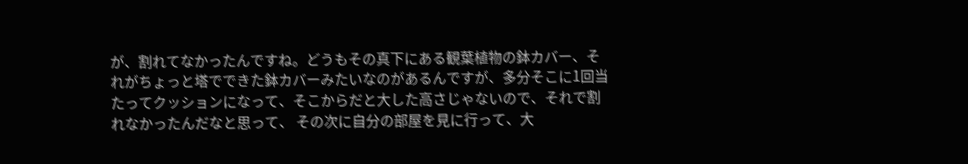が、割れてなかったんですね。どうもその真下にある観葉植物の鉢カバー、それがちょっと塔でできた鉢カバーみたいなのがあるんですが、多分そこに1回当たってクッションになって、そこからだと大した高さじゃないので、それで割れなかったんだなと思って、 その次に自分の部屋を見に行って、大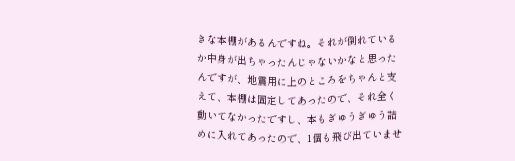きな本棚があるんですね。それが倒れているか中身が出ちゃったんじゃないかなと思ったんですが、地震用に上のところをちゃんと支えて、本棚は固定してあったので、それ全く動いてなかったですし、本もぎゅうぎゅう詰めに入れてあったので、1個も飛び出ていませ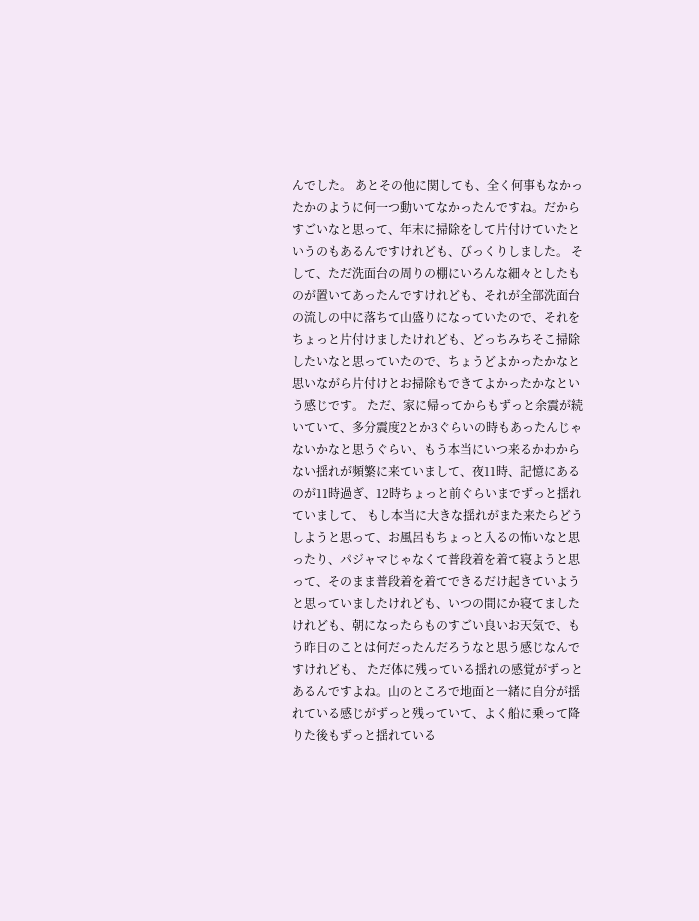んでした。 あとその他に関しても、全く何事もなかったかのように何一つ動いてなかったんですね。だからすごいなと思って、年末に掃除をして片付けていたというのもあるんですけれども、びっくりしました。 そして、ただ洗面台の周りの棚にいろんな細々としたものが置いてあったんですけれども、それが全部洗面台の流しの中に落ちて山盛りになっていたので、それをちょっと片付けましたけれども、どっちみちそこ掃除したいなと思っていたので、ちょうどよかったかなと思いながら片付けとお掃除もできてよかったかなという感じです。 ただ、家に帰ってからもずっと余震が続いていて、多分震度2とか3ぐらいの時もあったんじゃないかなと思うぐらい、もう本当にいつ来るかわからない揺れが頻繁に来ていまして、夜11時、記憶にあるのが11時過ぎ、12時ちょっと前ぐらいまでずっと揺れていまして、 もし本当に大きな揺れがまた来たらどうしようと思って、お風呂もちょっと入るの怖いなと思ったり、パジャマじゃなくて普段着を着て寝ようと思って、そのまま普段着を着てできるだけ起きていようと思っていましたけれども、いつの間にか寝てましたけれども、朝になったらものすごい良いお天気で、もう昨日のことは何だったんだろうなと思う感じなんですけれども、 ただ体に残っている揺れの感覚がずっとあるんですよね。山のところで地面と一緒に自分が揺れている感じがずっと残っていて、よく船に乗って降りた後もずっと揺れている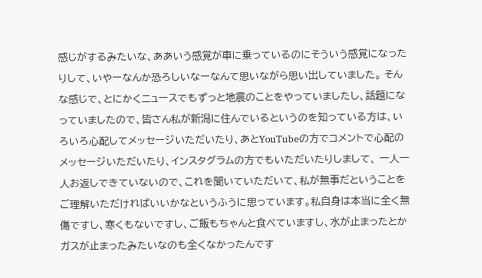感じがするみたいな、ああいう感覚が車に乗っているのにそういう感覚になったりして、いやーなんか恐ろしいなーなんて思いながら思い出していました。 そんな感じで、とにかくニュースでもずっと地震のことをやっていましたし、話題になっていましたので、皆さん私が新潟に住んでいるというのを知っている方は、いろいろ心配してメッセージいただいたり、あとYouTubeの方でコメントで心配のメッセージいただいたり、インスタグラムの方でもいただいたりしまして、 一人一人お返しできていないので、これを聞いていただいて、私が無事だということをご理解いただければいいかなというふうに思っています。私自身は本当に全く無傷ですし、寒くもないですし、ご飯もちゃんと食べていますし、水が止まったとかガスが止まったみたいなのも全くなかったんです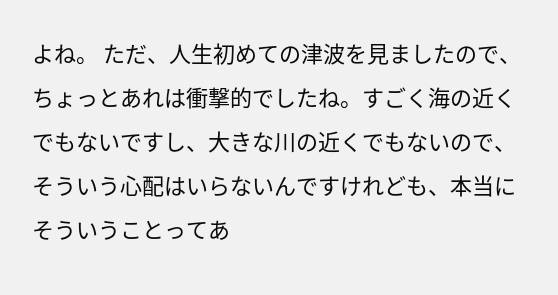よね。 ただ、人生初めての津波を見ましたので、ちょっとあれは衝撃的でしたね。すごく海の近くでもないですし、大きな川の近くでもないので、そういう心配はいらないんですけれども、本当にそういうことってあ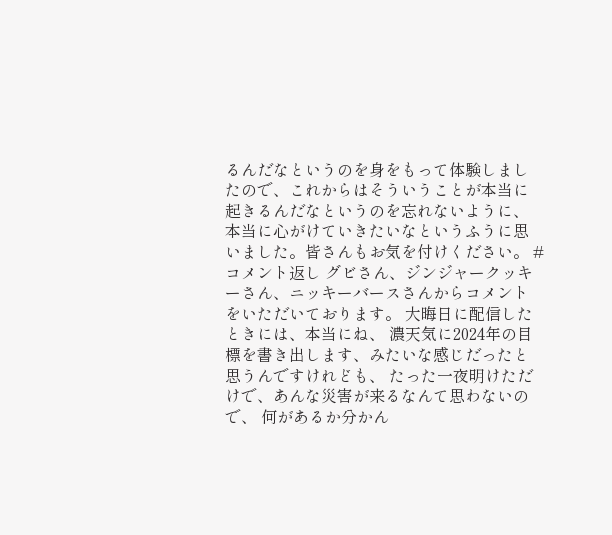るんだなというのを身をもって体験しましたので、これからはそういうことが本当に起きるんだなというのを忘れないように、本当に心がけていきたいなというふうに思いました。皆さんもお気を付けください。 # コメント返し グビさん、ジンジャークッキーさん、ニッキーバースさんからコメントをいただいております。 大晦日に配信したときには、本当にね、 濃天気に2024年の目標を書き出します、みたいな感じだったと思うんですけれども、 たった一夜明けただけで、あんな災害が来るなんて思わないので、 何があるか分かん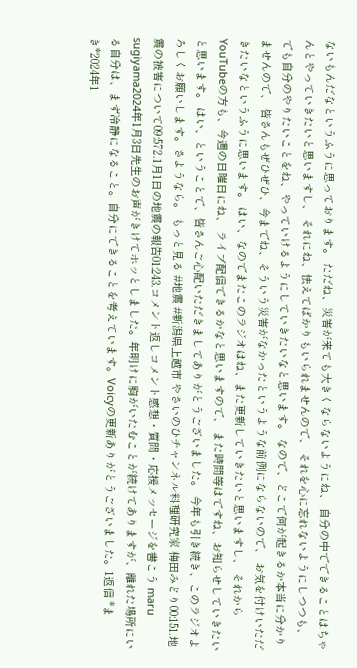ないもんだなというふうに思っております。 ただね、災害が来ても大きくならないようにね、 自分の中でできることはちゃんとやっていきたいと思いますし、 それにね、怯えてばかりもいられませんので、 それを心に忘れないようにしつつも、 でも自分のやりたいことをね、やっていけるようにしていきたいなと思います。 なので、どこで何が起きるか本当に分かりませんので、 皆さんもぜひぜひ、今までね、そういう災害がなかったというような前例にならないので、 お気を付けいただきたいなというふうに思います。 はい、なのでまたこのラジオはね、また更新していきたいと思いますし、 それからYouTubeの方も、今週の日曜日にね、 ライブ配信できるかなと思いますので、 また時間等はですね、お知らせしていきたいと思います。 はい、ということで、皆さんご心配いただきましてありがとうございました。 今年も引き続き、このラジオよろしくお願いします。さようなら。 もっと見る #地震 #新潟県上越市 やさいのひチャンネル料理研究家 梅田みどり00:151.地震の被害について09:572.1月1日の地震の報告01:243.コメント返しコメント感想・質問・応援メッセージを書こう maru sugiyama2024年1月3日先生のお声がきけてホッとしました。年明けに胸がいたむことが続けてありますが、離れた場所にいる自分は、まず冷静になること。自分にできることを考えています。Voicyの更新ありがとうございました。1返信 *まき*2024年1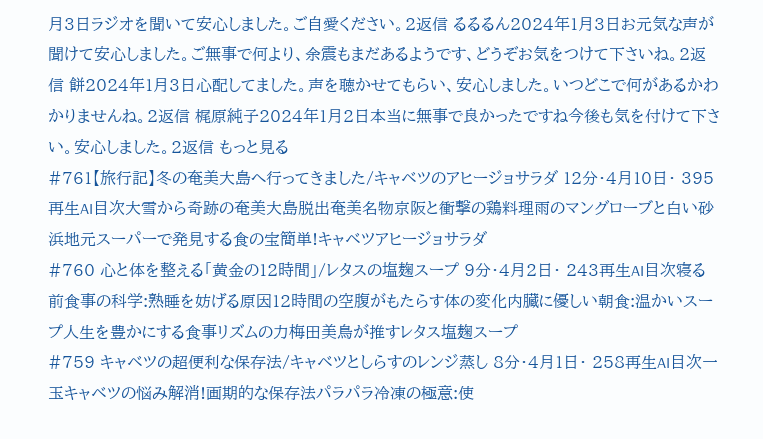月3日ラジオを聞いて安心しました。ご自愛ください。2返信 るるるん2024年1月3日お元気な声が聞けて安心しました。ご無事で何より、余震もまだあるようです、どうぞお気をつけて下さいね。2返信 餅2024年1月3日心配してました。声を聴かせてもらい、安心しました。いつどこで何があるかわかりませんね。2返信 梶原純子2024年1月2日本当に無事で良かったですね今後も気を付けて下さい。安心しました。2返信 もっと見る
#761【旅行記】冬の奄美大島へ行ってきました/キャベツのアヒージョサラダ 12分・4月10日・ 395再生AI目次大雪から奇跡の奄美大島脱出奄美名物京阪と衝撃の鶏料理雨のマングローブと白い砂浜地元スーパーで発見する食の宝簡単!キャベツアヒージョサラダ
#760 心と体を整える「黄金の12時間」/レタスの塩麹スープ 9分・4月2日・ 243再生AI目次寝る前食事の科学:熟睡を妨げる原因12時間の空腹がもたらす体の変化内臓に優しい朝食:温かいスープ人生を豊かにする食事リズムの力梅田美鳥が推すレタス塩麹スープ
#759 キャベツの超便利な保存法/キャベツとしらすのレンジ蒸し 8分・4月1日・ 258再生AI目次一玉キャベツの悩み解消!画期的な保存法パラパラ冷凍の極意:使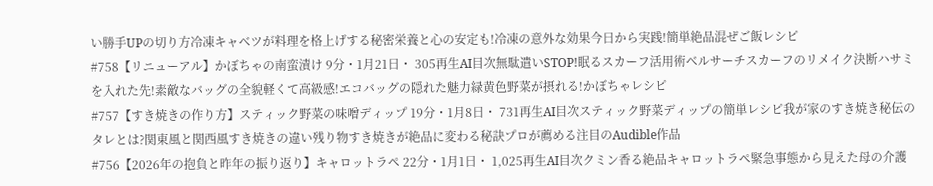い勝手UPの切り方冷凍キャベツが料理を格上げする秘密栄養と心の安定も!冷凍の意外な効果今日から実践!簡単絶品混ぜご飯レシピ
#758【リニューアル】かぼちゃの南蛮漬け 9分・1月21日・ 305再生AI目次無駄遣いSTOP!眠るスカーフ活用術ベルサーチスカーフのリメイク決断ハサミを入れた先!素敵なバッグの全貌軽くて高級感!エコバッグの隠れた魅力緑黄色野菜が摂れる!かぼちゃレシピ
#757【すき焼きの作り方】スティック野菜の味噌ディップ 19分・1月8日・ 731再生AI目次スティック野菜ディップの簡単レシピ我が家のすき焼き秘伝のタレとは?関東風と関西風すき焼きの違い残り物すき焼きが絶品に変わる秘訣プロが薦める注目のAudible作品
#756【2026年の抱負と昨年の振り返り】キャロットラペ 22分・1月1日・ 1,025再生AI目次クミン香る絶品キャロットラペ緊急事態から見えた母の介護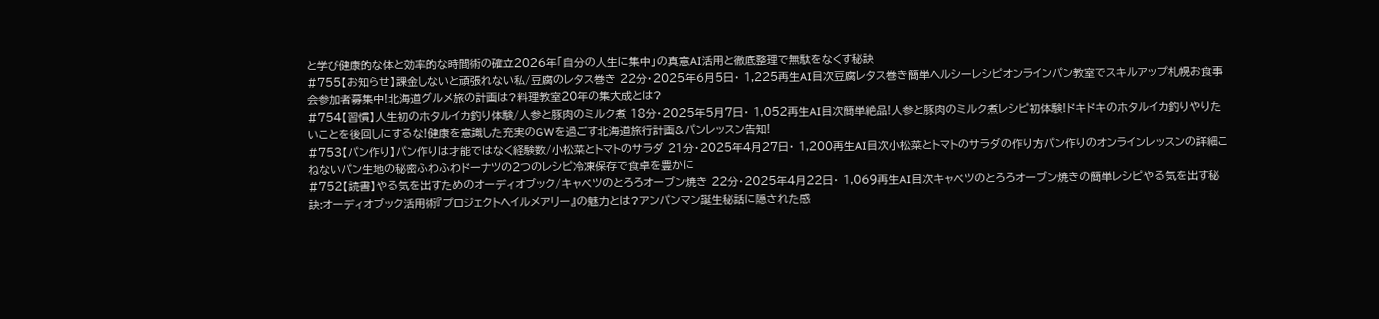と学び健康的な体と効率的な時間術の確立2026年「自分の人生に集中」の真意AI活用と徹底整理で無駄をなくす秘訣
#755【お知らせ】課金しないと頑張れない私/豆腐のレタス巻き 22分・2025年6月5日・ 1,225再生AI目次豆腐レタス巻き簡単ヘルシーレシピオンラインパン教室でスキルアップ札幌お食事会参加者募集中!北海道グルメ旅の計画は?料理教室20年の集大成とは?
#754【習慣】人生初のホタルイカ釣り体験/人参と豚肉のミルク煮 18分・2025年5月7日・ 1,052再生AI目次簡単絶品!人参と豚肉のミルク煮レシピ初体験!ドキドキのホタルイカ釣りやりたいことを後回しにするな!健康を意識した充実のGWを過ごす北海道旅行計画&パンレッスン告知!
#753【パン作り】パン作りは才能ではなく経験数/小松菜とトマトのサラダ 21分・2025年4月27日・ 1,200再生AI目次小松菜とトマトのサラダの作り方パン作りのオンラインレッスンの詳細こねないパン生地の秘密ふわふわドーナツの2つのレシピ冷凍保存で食卓を豊かに
#752【読書】やる気を出すためのオーディオブック/キャベツのとろろオーブン焼き 22分・2025年4月22日・ 1,069再生AI目次キャベツのとろろオーブン焼きの簡単レシピやる気を出す秘訣:オーディオブック活用術『プロジェクトヘイルメアリー』の魅力とは?アンパンマン誕生秘話に隠された感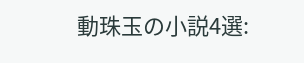動珠玉の小説4選: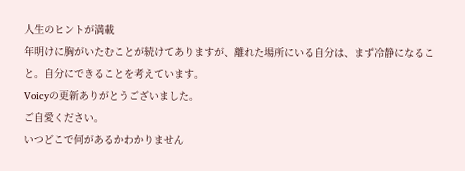人生のヒントが満載
年明けに胸がいたむことが続けてありますが、離れた場所にいる自分は、まず冷静になること。自分にできることを考えています。
Voicyの更新ありがとうございました。
ご自愛ください。
いつどこで何があるかわかりません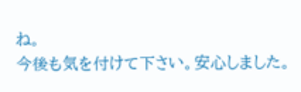ね。
今後も気を付けて下さい。安心しました。